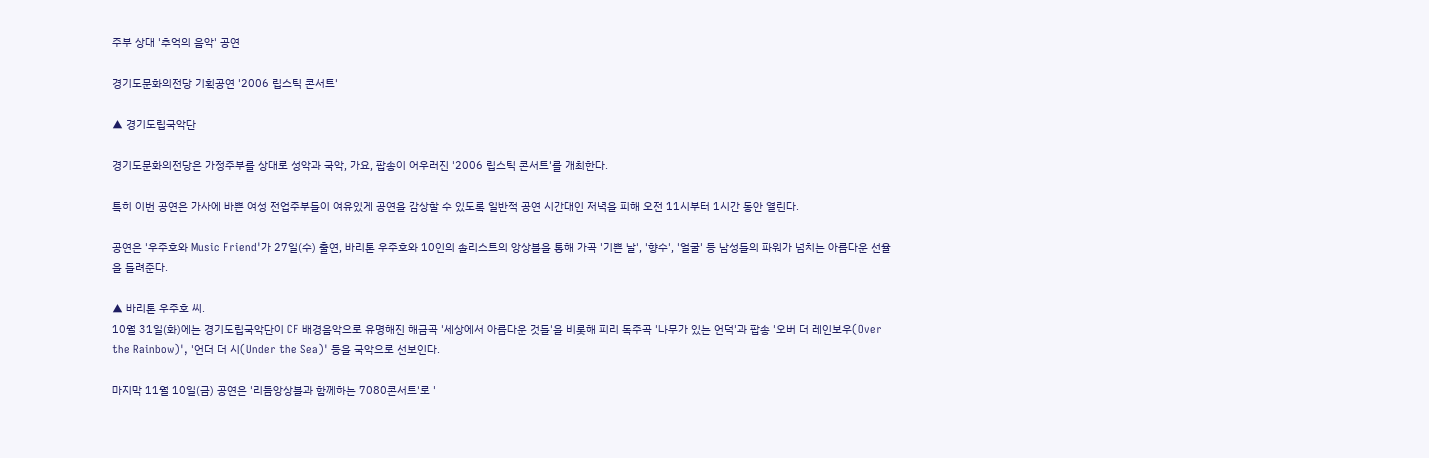주부 상대 '추억의 음악' 공연

경기도문화의전당 기획공연 '2006 립스틱 콘서트'

▲ 경기도립국악단

경기도문화의전당은 가정주부를 상대로 성악과 국악, 가요, 팝송이 어우러진 '2006 립스틱 콘서트'를 개최한다.

특히 이번 공연은 가사에 바쁜 여성 전업주부들이 여유있게 공연을 감상할 수 있도록 일반적 공연 시간대인 저녁을 피해 오전 11시부터 1시간 동안 열린다.

공연은 '우주호와 Music Friend'가 27일(수) 출연, 바리톤 우주호와 10인의 솔리스트의 앙상블을 통해 가곡 '기쁜 날', '향수', '얼굴' 등 남성들의 파워가 넘치는 아름다운 선율을 들려준다.

▲ 바리톤 우주호 씨.
10월 31일(화)에는 경기도립국악단이 CF 배경음악으로 유명해진 해금곡 '세상에서 아름다운 것들'을 비롯해 피리 독주곡 '나무가 있는 언덕'과 팝송 '오버 더 레인보우(Over the Rainbow)', '언더 더 시(Under the Sea)' 등을 국악으로 선보인다.

마지막 11월 10일(금) 공연은 '리듬앙상블과 함께하는 7080콘서트'로 '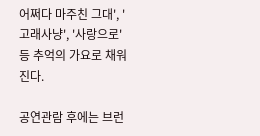어쩌다 마주친 그대', '고래사냥', '사랑으로' 등 추억의 가요로 채워진다.

공연관람 후에는 브런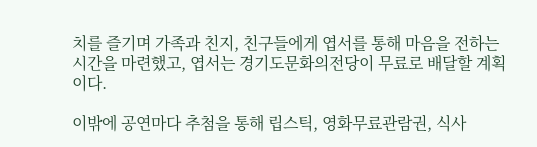치를 즐기며 가족과 친지, 친구들에게 엽서를 통해 마음을 전하는 시간을 마련했고, 엽서는 경기도문화의전당이 무료로 배달할 계획이다.

이밖에 공연마다 추첨을 통해 립스틱, 영화무료관람권, 식사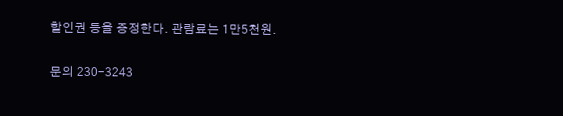할인권 등을 증정한다. 관람료는 1만5천원.

문의 230-3243